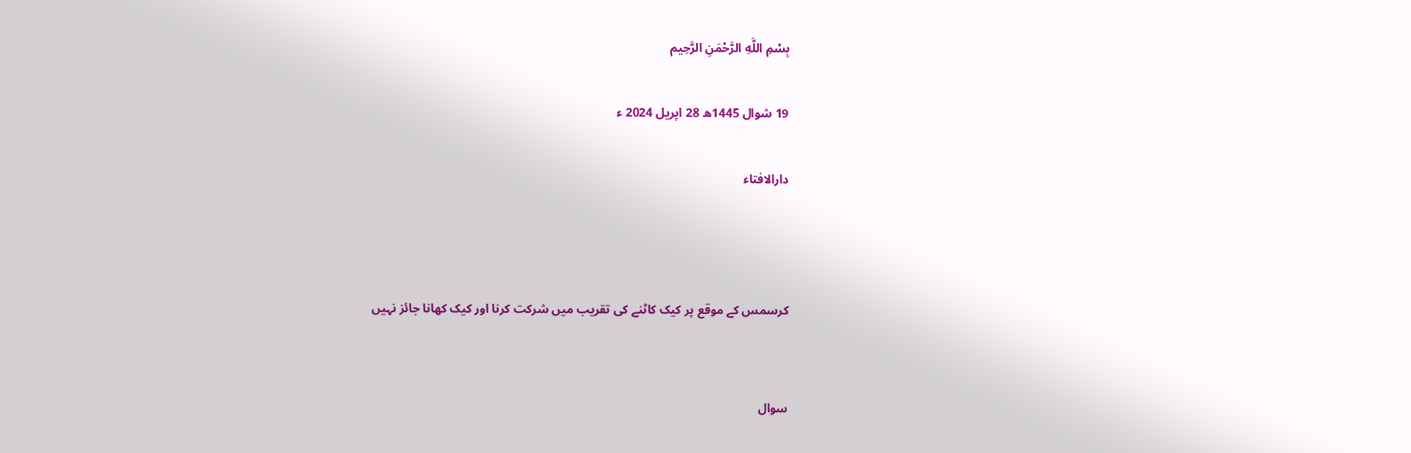بِسْمِ اللَّهِ الرَّحْمَنِ الرَّحِيم

19 شوال 1445ھ 28 اپریل 2024 ء

دارالافتاء



کرسمس کے موقع پر کیک کاٹنے کی تقریب میں شرکت کرنا اور کیک کھانا جائز نہیں


سوال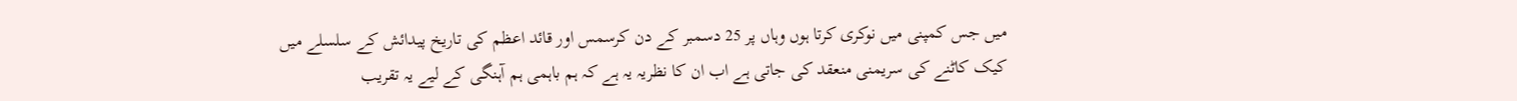میں جس کمپنی میں نوکری کرتا ہوں وہاں پر 25 دسمبر کے دن کرسمس اور قائد اعظم کی تاریخ پیدائش کے سلسلے میں کیک کاٹنے کی سریمنی منعقد کی جاتی ہے اب ان کا نظریہ یہ ہے کہ ہم باہمی ہم آہنگی کے لیے یہ تقریب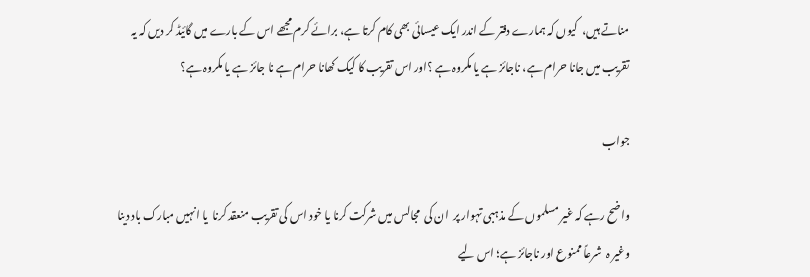مناتے ہیں،  کیوں کہ ہمارے دفتر کے اندر ایک عیسائی بھی کام کرتا ہے، برائے کرم مجھے اس کے بارے میں گائیڈ کر دیں کہ یہ تقریب میں جانا حرام ہے، ناجائز ہے یا مکروہ ہے ؟اور اس تقریب کا کیک کھانا حرام ہے نا جائز ہے یا مکروہ ہے؟

جواب

واضح رہے کہ غیر مسلموں کے مذہبی تہوار پر  ان کی  مجالس میں شرکت کرنا یا خود اس کی تقریب منعقد کرنا  یا انہیں مبارک باد دینا وغیر ہ  شرعاً ممنوع اور ناجائز ہے؛ اس لیے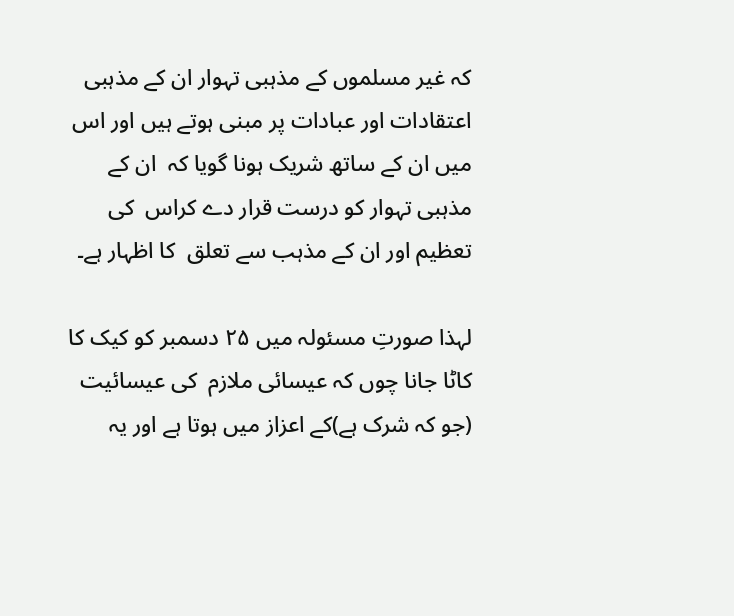کہ غیر مسلموں کے مذہبی تہوار ان کے مذہبی اعتقادات اور عبادات پر مبنی ہوتے ہیں اور اس  میں ان کے ساتھ شریک ہونا گویا کہ  ان کے مذہبی تہوار کو درست قرار دے کراس  کی تعظیم اور ان کے مذہب سے تعلق  کا اظہار ہے۔

لہذا صورتِ مسئولہ میں ۲۵ دسمبر کو کیک کا کاٹا جانا چوں کہ عیسائی ملازم  کی عیسائیت (جو کہ شرک ہے)کے اعزاز میں ہوتا ہے اور یہ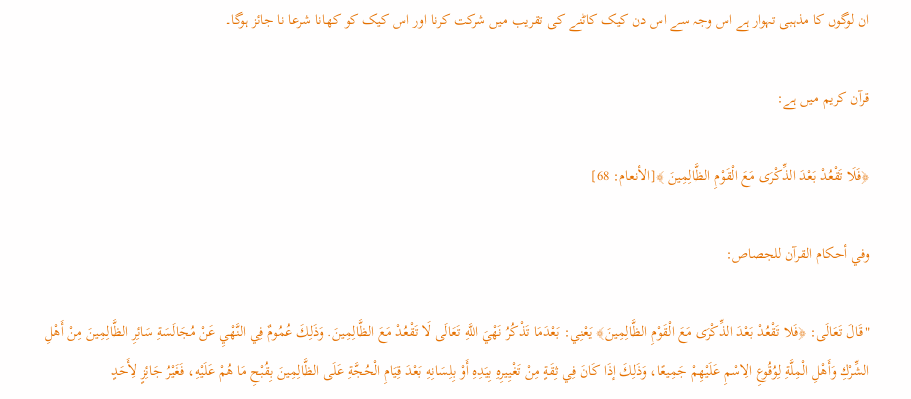ان لوگوں کا مذہبی تہوار ہے اس وجہ سے اس دن کیک کاٹنے کی تقریب میں شرکت کرنا اور اس کیک کو کھانا شرعا نا جائز ہوگا۔

قرآن کریم میں ہے:

﴿فَلَا تَقْعُدْ بَعْدَ الذِّكْرَى مَعَ الْقَوْمِ الظَّالِمِينَ ﴾[الأنعام: 68]

وفي أحكام القرآن للجصاص:

"قَالَ تَعَالَى: ﴿فَلا تَقْعُدْ بَعْدَ الذِّكْرَى مَعَ الْقَوْمِ الظَّالِمِينَ﴾ يَعْنِي: بَعْدَمَا تَذْكُرُ نَهْيَ اللَّهِ تَعَالَى لَا تَقْعُدْ مَعَ الظَّالِمِينَ. وَذَلِكَ عُمُومٌ فِي النَّهْيِ عَنْ مُجَالَسَةِ سَائِرِ الظَّالِمِينَ مِنْ أَهْلِ الشِّرْكِ وَأَهْلِ الْمِلَّةِ لِوُقُوعِ الِاسْمِ عَلَيْهِمْ جَمِيعًا، وَذَلِكَ إذَا كَانَ فِي ثِقَةٍ مِنْ تَغْيِيرِهِ بِيَدِهِ أَوْ بِلِسَانِهِ بَعْدَ قِيَامِ الْحُجَّةِ عَلَى الظَّالِمِينَ بِقُبْحِ مَا هُمْ عَلَيْهِ، فَغَيْرُ جَائِزٍ لِأَحَدٍ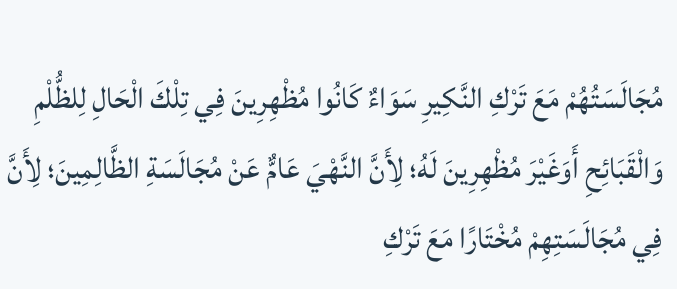مُجَالَسَتُهُمْ مَعَ تَرْكِ النَّكِيرِ سَوَاءٌ كَانُوا مُظْهِرِينَ فِي تِلْكَ الْحَالِ لِلظُّلْمِ وَالْقَبَائِحِ أَوَغَيْرَ مُظْهِرِينَ لَهُ؛ لِأَنَّ النَّهْيَ عَامٌّ عَنْ مُجَالَسَةِ الظَّالِمِينَ؛ لِأَنَّ فِي مُجَالَسَتِهِمْ مُخْتَارًا مَعَ تَرْكِ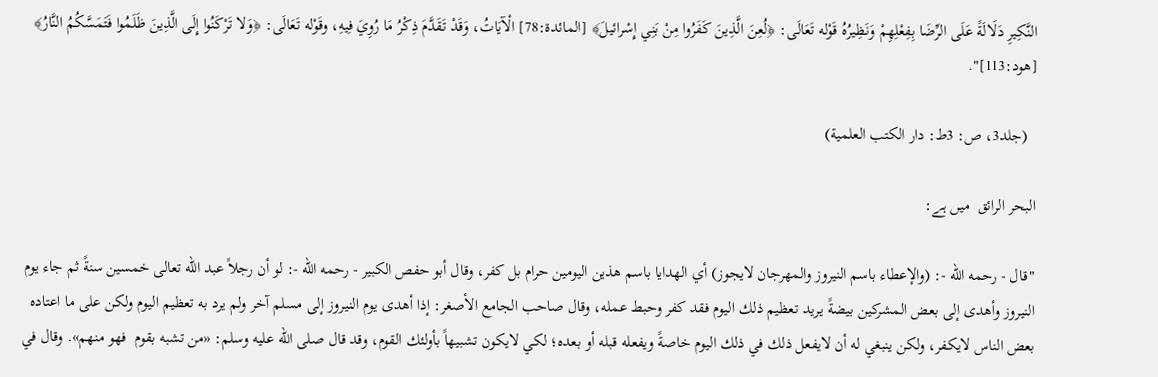النَّكِيرِ دَلَالَةً عَلَى الرِّضَا بِفِعْلِهِمْ وَنَظِيرُهُ قَوْله تَعَالَى: ﴿لُعِنَ الَّذِينَ كَفَرُوا مِنْ بَنِي إِسْرائيلَ﴾ [المائدة:78] الْآيَاتُ، وَقَدْ تَقَدَّمَ ذِكْرُ مَا رُوِيَ فِيهِ، وقَوْله تَعَالَى: ﴿وَلا تَرْكَنُوا إِلَى الَّذِينَ ظَلَمُوا فَتَمَسَّكُمُ النَّارُ﴾ [هود:113]".

  (جلد3، ص: 3ط: دار الکتب العلمية)

البحر الرائق  میں ہے:

"قال - رحمه الله -: (والإعطاء باسم النيروز والمهرجان لايجوز) أي الهدايا باسم هذين اليومين حرام بل كفر، وقال أبو حفص الكبير - رحمه الله -: لو أن رجلاً عبد الله تعالى خمسين سنةً ثم جاء يوم النيروز وأهدى إلى بعض المشركين بيضةً يريد تعظيم ذلك اليوم فقد كفر وحبط عمله، وقال صاحب الجامع الأصغر: إذا أهدى يوم النيروز إلى مسلم آخر ولم يرد به تعظيم اليوم ولكن على ما اعتاده بعض الناس لايكفر، ولكن ينبغي له أن لايفعل ذلك في ذلك اليوم خاصةً ويفعله قبله أو بعده؛ لكي لايكون تشبيهاً بأولئك القوم، وقد قال صلى الله عليه وسلم: «من تشبه بقوم  فهو منهم». وقال في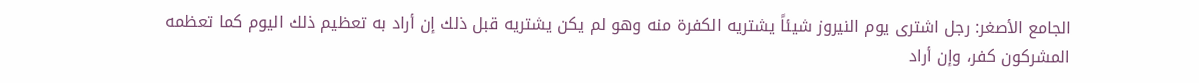الجامع الأصغر: رجل اشترى يوم النيروز شيئاً يشتريه الكفرة منه وهو لم يكن يشتريه قبل ذلك إن أراد به تعظيم ذلك اليوم كما تعظمه المشركون كفر، وإن أراد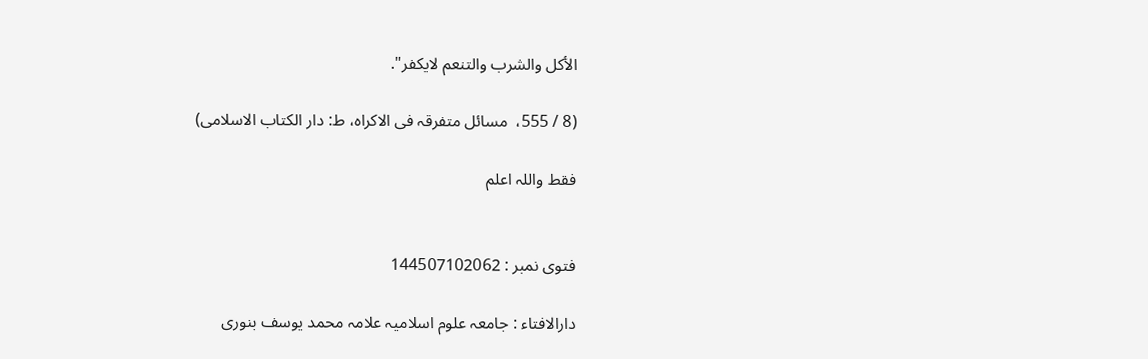الأكل والشرب والتنعم لايكفر".

(8 / 555،  مسائل متفرقہ فی الاکراہ، ط: دار الکتاب الاسلامی)

فقط واللہ اعلم


فتوی نمبر : 144507102062

دارالافتاء : جامعہ علوم اسلامیہ علامہ محمد یوسف بنوری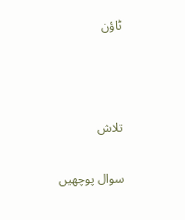ٹاؤن



تلاش

سوال پوچھیں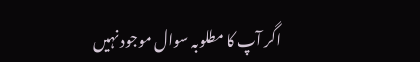اگر آپ کا مطلوبہ سوال موجود نہیں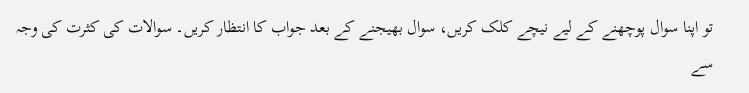تو اپنا سوال پوچھنے کے لیے نیچے کلک کریں، سوال بھیجنے کے بعد جواب کا انتظار کریں۔ سوالات کی کثرت کی وجہ سے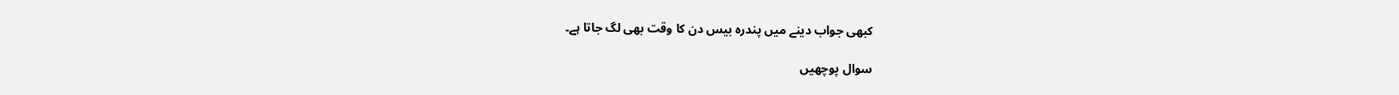کبھی جواب دینے میں پندرہ بیس دن کا وقت بھی لگ جاتا ہے۔

سوال پوچھیں